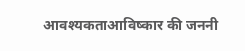आवश्यकताआविष्कार की जननी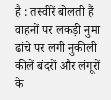है : तस्वीरें बोलती हैं वाहनों पर लकड़ी नुमा ढांचे पर लगी नुकीली कीलें बंदरों और लंगूरों के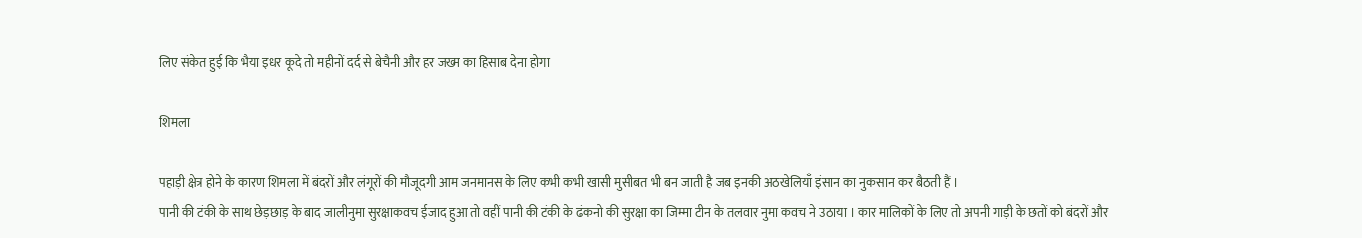लिए संकेत हुई कि भैया इधर कूदे तो महीनों दर्द से बेचैनी और हर जख्म का हिसाब देना होगा

शिमला

पहाड़ी क्षेत्र होने के कारण शिमला में बंदरों और लंगूरों की मौजूदगी आम जनमानस के लिए कभी कभी खासी मुसीबत भी बन जाती है जब इनकी अठखेलियाँ इंसान का नुकसान कर बैठती हैं ।
पानी की टंकी के साथ छेड़छाड़ के बाद जालीनुमा सुरक्षाकवच ईजाद हुआ तो वहीं पानी की टंकी के ढंकनो की सुरक्षा का जिम्मा टीन के तलवार नुमा कवच ने उठाया । कार मालिकों के लिए तो अपनी गाड़ी के छतों को बंदरों और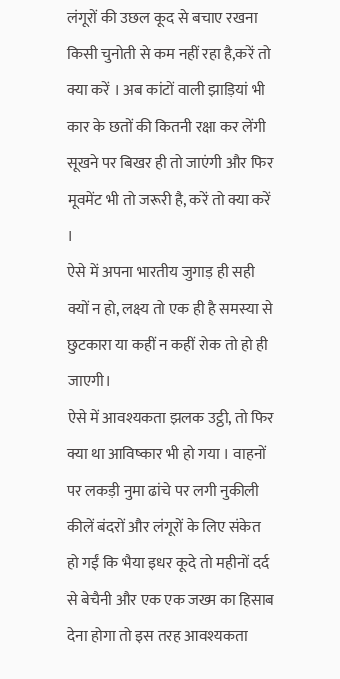लंगूरों की उछल कूद से बचाए रखना किसी चुनोती से कम नहीं रहा है,करें तो क्या करें । अब कांटों वाली झाड़ियां भी कार के छतों की कितनी रक्षा कर लेंगी सूखने पर बिखर ही तो जाएंगी और फिर मूवमेंट भी तो जरूरी है, करें तो क्या करें ।
ऐसे में अपना भारतीय जुगाड़ ही सही क्यों न हो, लक्ष्य तो एक ही है समस्या से छुटकारा या कहीं न कहीं रोक तो हो ही जाएगी।
ऐसे में आवश्यकता झलक उट्ठी, तो फिर क्या था आविष्कार भी हो गया । वाहनों पर लकड़ी नुमा ढांचे पर लगी नुकीली कीलें बंदरों और लंगूरों के लिए संकेत हो गईं कि भैया इधर कूदे तो महीनों दर्द से बेचैनी और एक एक जख्म का हिसाब देना होगा तो इस तरह आवश्यकता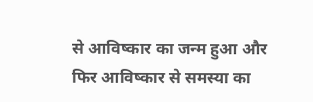से आविष्कार का जन्म हुआ और फिर आविष्कार से समस्या का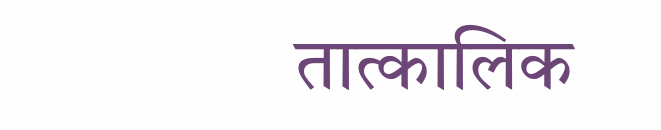तात्कालिक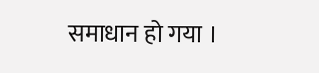समाधान हो गया ।